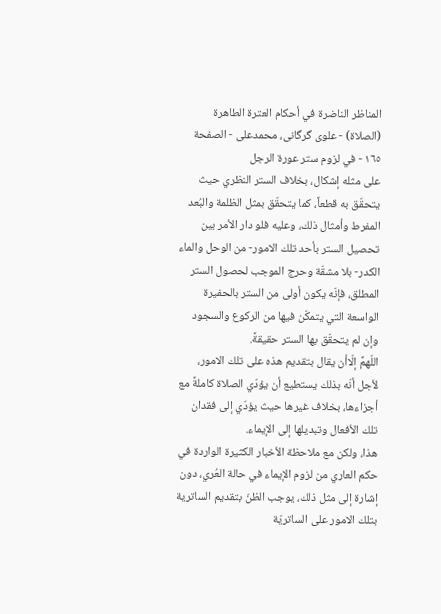المناظر الناضرة في أحکام العترة الطاهرة (الصلاة) - علوی گرگانی، محمدعلی - الصفحة ١٦٥ - في لزوم ستر عورة الرجل
على مثله إشكال، بخلاف الستر النظري حيث يتحقّق به قطعاً، كما يتحقّق بمثل الظلمة والبُعد المفرط وأمثال ذلك، وعليه فلو دار الأمر بين تحصيل الستر بأحد تلك الامور- من الوحل والماء الكدر- بلا مشقّة وحرج الموجب لحصول الستر المطلق، فإنّه يكون أولى من الستر بالحفيرة الواسعة التي يتمكّن فيها من الركوع والسجود وإن لم يتحقّق بها الستر حقيقةً.
اللّهمَّ إلّاأن يقال بتقديم هذه على تلك الامور، لأجل أنّه بذلك يستطيع أن يؤدّي الصلاة كاملةً مع أجزاءها، بخلاف غيرها حيث يؤدّي إلى فقدان تلك الأفعال وتبديلها إلى الإيماء.
هذا، ولكن مع ملاحظة الأخبار الكثيرة الواردة في حكم العاري من لزوم الإيماء في حالة العُري، دون إشارة إلى مثل ذلك، يوجب الظنّ بتقديم الساترية بتلك الامور على الساتريّة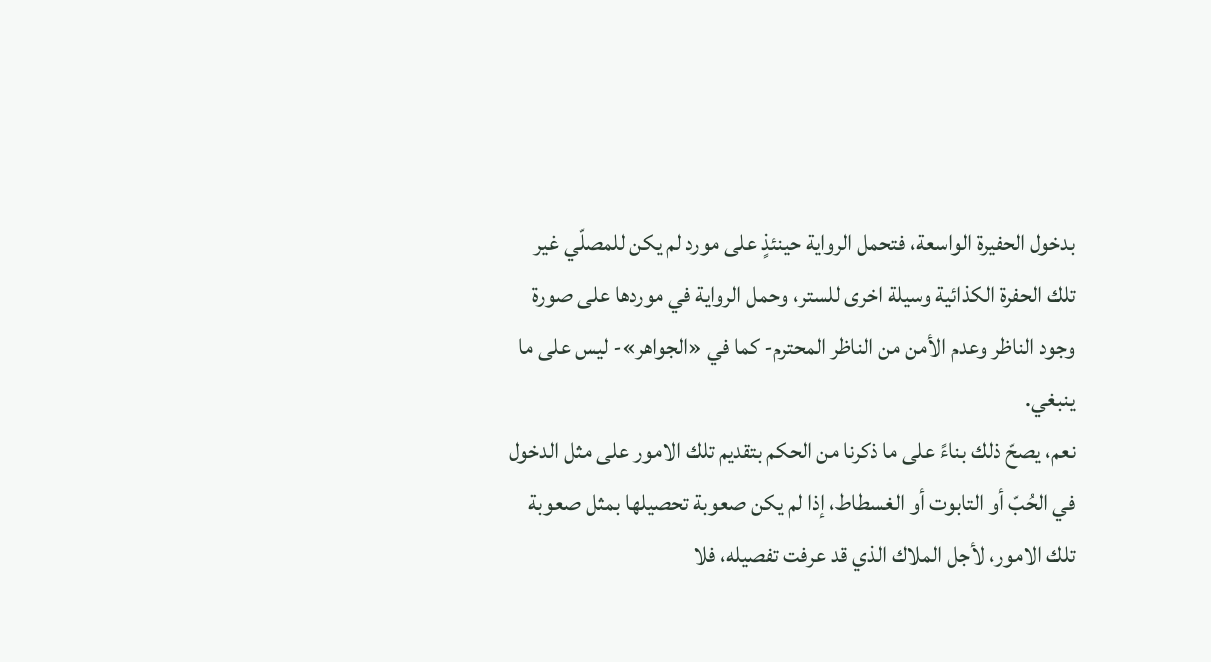بدخول الحفيرة الواسعة، فتحمل الرواية حينئذٍ على مورد لم يكن للمصلّي غير تلك الحفرة الكذائية وسيلة اخرى للستر، وحمل الرواية في موردها على صورة وجود الناظر وعدم الأمن من الناظر المحترم- كما في «الجواهر»- ليس على ما ينبغي.
نعم، يصحّ ذلك بناءً على ما ذكرنا من الحكم بتقديم تلك الامور على مثل الدخول في الحُبّ أو التابوت أو الغسطاط، إذا لم يكن صعوبة تحصيلها بمثل صعوبة تلك الامور، لأجل الملاك الذي قد عرفت تفصيله، فلا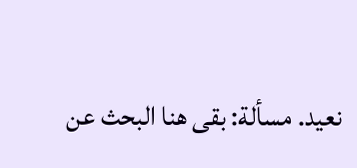نعيد. مسألة: بقى هنا البحث عن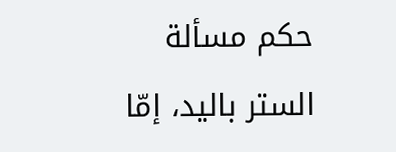حكم مسألة الستر باليد، إمّا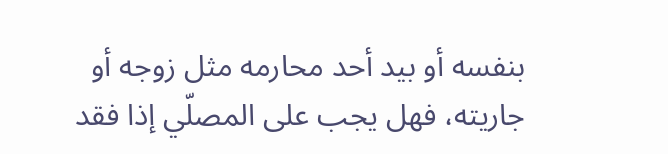بنفسه أو بيد أحد محارمه مثل زوجه أو جاريته، فهل يجب على المصلّي إذا فقد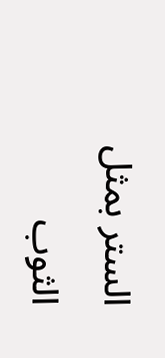الستر بمثل الثوب